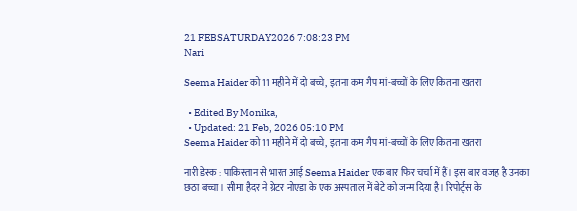21 FEBSATURDAY2026 7:08:23 PM
Nari

Seema Haider को 11 महीने में दो बच्चे, इतना कम गैप मां-बच्चों के लिए कितना खतरा

  • Edited By Monika,
  • Updated: 21 Feb, 2026 05:10 PM
Seema Haider को 11 महीने में दो बच्चे, इतना कम गैप मां-बच्चों के लिए कितना खतरा

नारी डेस्क : पाकिस्तान से भारत आई Seema Haider एक बार फिर चर्चा में हैं। इस बार वजह है उनका छठा बच्चा। सीमा हैदर ने ग्रेटर नोएडा के एक अस्पताल में बेटे को जन्म दिया है। रिपोर्ट्स के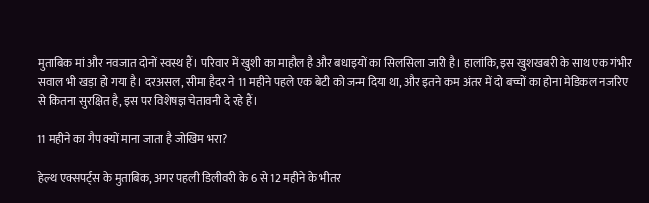मुताबिक मां और नवजात दोनों स्वस्थ हैं। परिवार में खुशी का माहौल है और बधाइयों का सिलसिला जारी है। हालांकि, इस खुशखबरी के साथ एक गंभीर सवाल भी खड़ा हो गया है। दरअसल, सीमा हैदर ने 11 महीने पहले एक बेटी को जन्म दिया था, और इतने कम अंतर में दो बच्चों का होना मेडिकल नजरिए से कितना सुरक्षित है, इस पर विशेषज्ञ चेतावनी दे रहे हैं।

11 महीने का गैप क्यों माना जाता है जोखिम भरा?

हेल्थ एक्सपर्ट्स के मुताबिक, अगर पहली डिलीवरी के 6 से 12 महीने के भीतर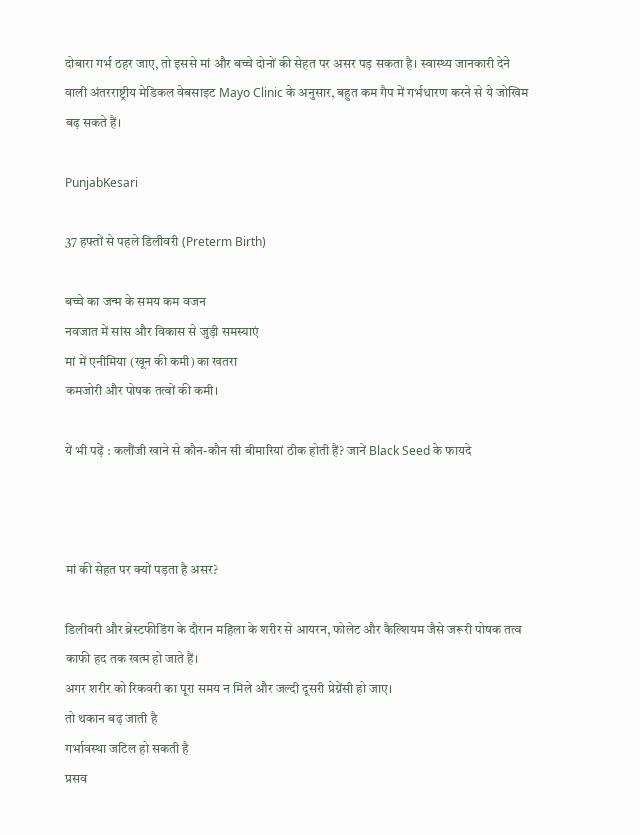दोबारा गर्भ ठहर जाए, तो इससे मां और बच्चे दोनों की सेहत पर असर पड़ सकता है। स्वास्थ्य जानकारी देने वाली अंतरराष्ट्रीय मेडिकल वेबसाइट Mayo Clinic के अनुसार, बहुत कम गैप में गर्भधारण करने से ये जोखिम बढ़ सकते हैं।

PunjabKesari

37 हफ्तों से पहले डिलीवरी (Preterm Birth)

बच्चे का जन्म के समय कम वजन
नवजात में सांस और विकास से जुड़ी समस्याएं
मां में एनीमिया (खून की कमी) का खतरा
कमजोरी और पोषक तत्वों की कमी।

यें भी पढ़ें : कलौंजी खाने से कौन-कौन सी बीमारियां ठीक होती हैं? जानें Black Seed के फायदे



मां की सेहत पर क्यों पड़ता है असर?

डिलीवरी और ब्रेस्टफीडिंग के दौरान महिला के शरीर से आयरन, फोलेट और कैल्शियम जैसे जरूरी पोषक तत्व काफी हद तक खत्म हो जाते हैं।
अगर शरीर को रिकवरी का पूरा समय न मिले और जल्दी दूसरी प्रेग्नेंसी हो जाए।
तो थकान बढ़ जाती है
गर्भावस्था जटिल हो सकती है
प्रसव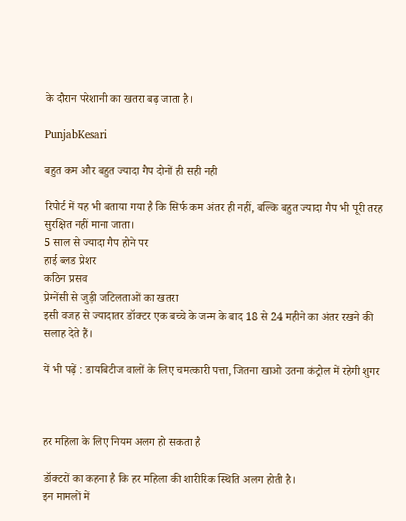के दौरान परेशानी का खतरा बढ़ जाता है।

PunjabKesari

बहुत कम और बहुत ज्यादा गैप दोनों ही सही नही

रिपोर्ट में यह भी बताया गया है कि सिर्फ कम अंतर ही नहीं, बल्कि बहुत ज्यादा गैप भी पूरी तरह सुरक्षित नहीं माना जाता।
5 साल से ज्यादा गैप होने पर
हाई ब्लड प्रेशर
कठिन प्रसव
प्रेग्नेंसी से जुड़ी जटिलताओं का खतरा
इसी वजह से ज्यादातर डॉक्टर एक बच्चे के जन्म के बाद 18 से 24 महीने का अंतर रखने की सलाह देते हैं।

यें भी पढ़ें : डायबिटीज वालों के लिए चमत्कारी पत्ता, जितना खाओ उतना कंट्रोल में रहेगी शुगर



हर महिला के लिए नियम अलग हो सकता है

डॉक्टरों का कहना है कि हर महिला की शारीरिक स्थिति अलग होती है।
इन मामलों में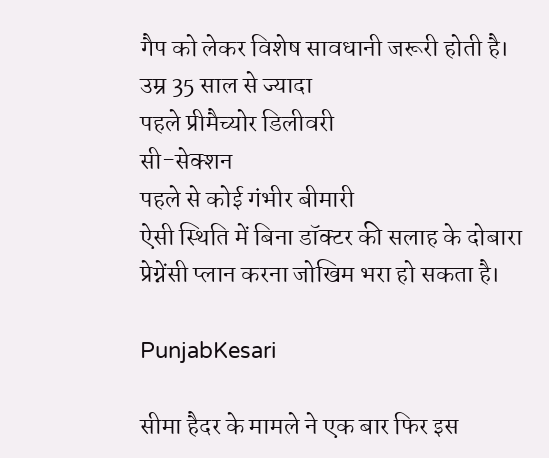गैप को लेकर विशेष सावधानी जरूरी होती है।
उम्र 35 साल से ज्यादा
पहले प्रीमैच्योर डिलीवरी
सी-सेक्शन
पहले से कोई गंभीर बीमारी
ऐसी स्थिति में बिना डॉक्टर की सलाह के दोबारा प्रेग्नेंसी प्लान करना जोखिम भरा हो सकता है।

PunjabKesari

सीमा हैदर के मामले ने एक बार फिर इस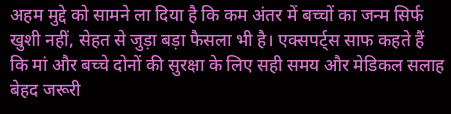अहम मुद्दे को सामने ला दिया है कि कम अंतर में बच्चों का जन्म सिर्फ खुशी नहीं, सेहत से जुड़ा बड़ा फैसला भी है। एक्सपर्ट्स साफ कहते हैं कि मां और बच्चे दोनों की सुरक्षा के लिए सही समय और मेडिकल सलाह बेहद जरूरी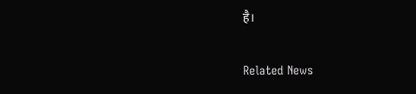है।

Related News